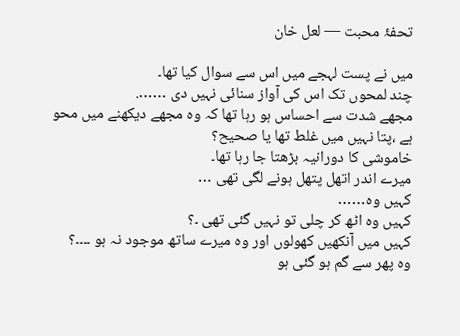تحفۂ محبت — لعل خان

میں نے پست لہجے میں اس سے سوال کیا تھا۔
چند لمحوں تک اس کی آواز سنائی نہیں دی …….
مجھے شدت سے احساس ہو رہا تھا کہ وہ مجھے دیکھنے میں محو ہے ،پتا نہیں میں غلط تھا یا صحیح؟
خاموشی کا دورانیہ بڑھتا جا رہا تھا۔
میرے اندر اتھل پتھل ہونے لگی تھی …
کہیں وہ……
کہیں وہ اٹھ کر چلی تو نہیں گئی تھی ۔؟
کہیں میں آنکھیں کھولوں اور وہ میرے ساتھ موجود نہ ہو ۔۔۔۔؟
وہ پھر سے گم ہو گئی ہو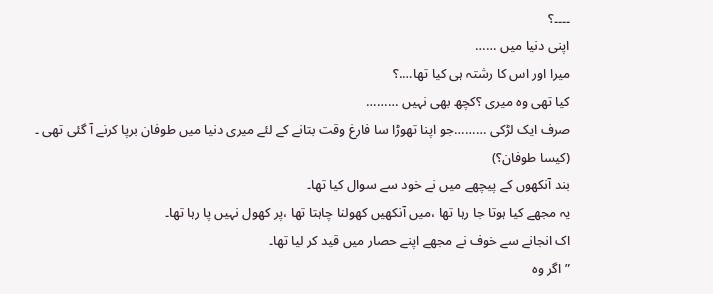۔۔۔۔؟
اپنی دنیا میں ……
میرا اور اس کا رشتہ ہی کیا تھا….؟
کیا تھی وہ میری ؟کچھ بھی نہیں ………
صرف ایک لڑکی ………جو اپنا تھوڑا سا فارغ وقت بتانے کے لئے میری دنیا میں طوفان برپا کرنے آ گئی تھی ۔
(کیسا طوفان؟)
بند آنکھوں کے پیچھے میں نے خود سے سوال کیا تھا۔
یہ مجھے کیا ہوتا جا رہا تھا ،میں آنکھیں کھولنا چاہتا تھا ،پر کھول نہیں پا رہا تھا۔
اک انجانے سے خوف نے مجھے اپنے حصار میں قید کر لیا تھا۔
”اگر وہ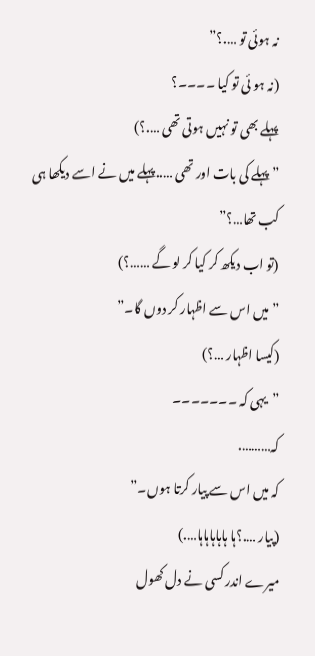نہ ہوئی تو ….؟”
(نہ ہو ئی تو کیا ۔۔۔۔؟
پہلے بھی تو نہیں ہوتی تھی ….؟)
”پہلے کی بات اور تھی …..پہلے میں نے اسے دیکھا ہی کب تھا…؟”
(تو اب دیکھ کر کیا کر لو گے ……؟)
”میں اس سے اظہار کر دوں گا۔”
(کیسا اظہار …؟)
”یہی کہ ۔۔۔۔۔۔۔
کہ……….
کہ میں اس سے پیار کرتا ہوں۔”
(پیار ….؟ہا ہاہاہاہاہا….)
میرے اندر کسی نے دل کھول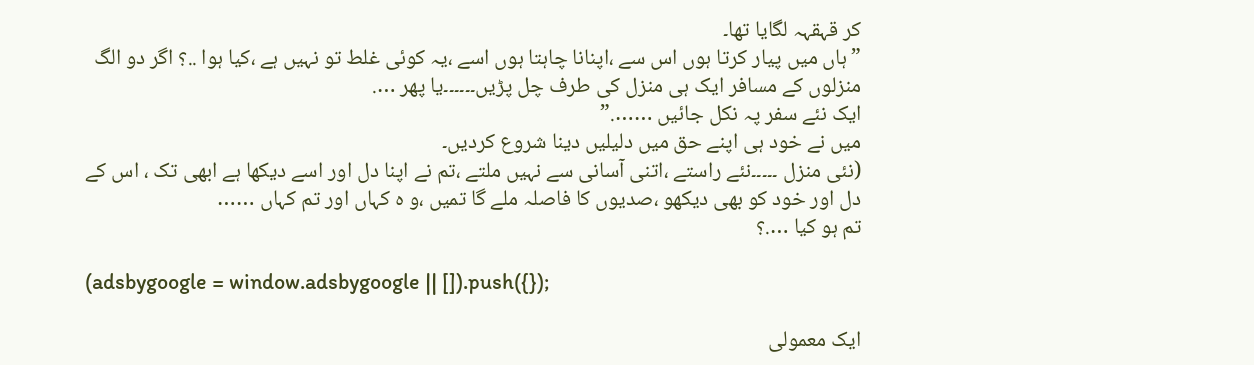کر قہقہہ لگایا تھا۔
”ہاں میں پیار کرتا ہوں اس سے ،اپنانا چاہتا ہوں اسے ،یہ کوئی غلط تو نہیں ہے ،کیا ہوا ..؟ اگر دو الگ منزلوں کے مسافر ایک ہی منزل کی طرف چل پڑیں۔۔۔۔۔۔یا پھر ….
ایک نئے سفر پہ نکل جائیں …….”
میں نے خود ہی اپنے حق میں دلیلیں دینا شروع کردیں۔
(نئی منزل ۔۔۔۔۔نئے راستے ،اتنی آسانی سے نہیں ملتے ،تم نے اپنا دل اور اسے دیکھا ہے ابھی تک ، اس کے دل اور خود کو بھی دیکھو ،صدیوں کا فاصلہ ملے گا تمیں ،و ہ کہاں اور تم کہاں ……
تم ہو کیا ….؟

(adsbygoogle = window.adsbygoogle || []).push({});

ایک معمولی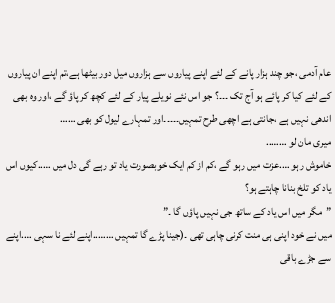عام آدمی ،جو چند ہزار پانے کے لئے اپنے پیاروں سے ہزاروں میل دور بیٹھا ہے،تم اپنے ان پیاروں کے لئے کیا کر پائے ہو آج تک ۔۔۔؟ جو اس نئے نویلے پیار کے لئے کچھ کر پاؤ گے ،اور وہ بھی اندھی نہیں ہے ،جانتی ہے اچھی طرح تمہیں۔۔۔۔۔اور تمہارے لیول کو بھی ……
میری مان لو ……..
خاموش رہو ….عزت میں رہو گے ،کم از کم ایک خوبصورت یاد تو رہے گی دل میں …..کیوں اس یاد کو تلخ بنانا چاہتے ہو؟
”مگر میں اس یاد کے ساتھ جی نہیں پاؤں گا ۔”
میں نے خود اپنی ہی منت کرنی چاہی تھی ۔(جینا پڑے گا تمہیں ……..اپنے لئے نا سہی ….اپنے سے جڑے باقی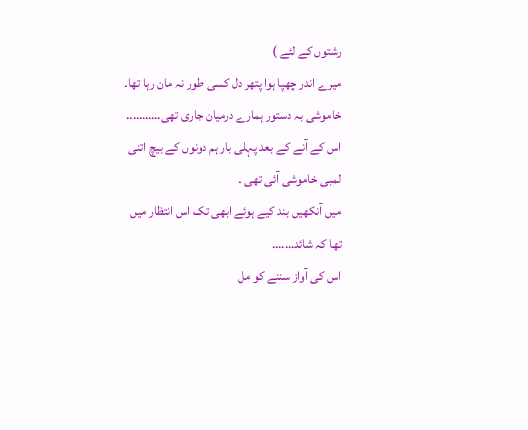رشتوں کے لئے )
میرے اندر چھپا ہوا پتھر دل کسی طور نہ مان رہا تھا۔
خاموشی بہ دستور ہمارے درمیان جاری تھی………..
اس کے آنے کے بعد پہلی بار ہم دونوں کے بیچ اتنی لمبی خاموشی آئی تھی ۔
میں آنکھیں بند کیے ہوئے ابھی تک اس انتظار میں تھا کہ شائد…….
اس کی آواز سننے کو مل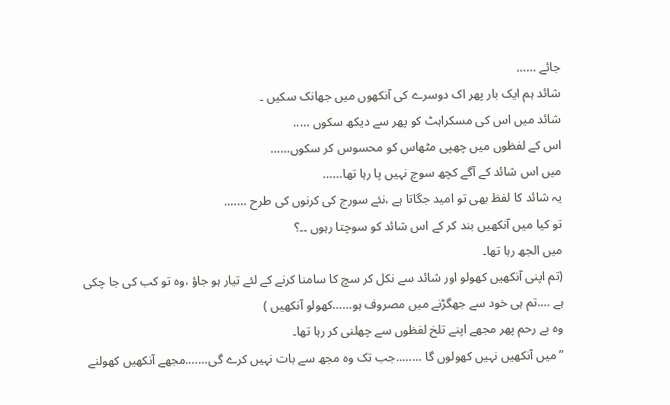جائے ……
شائد ہم ایک بار پھر اک دوسرے کی آنکھوں میں جھانک سکیں ۔
شائد میں اس کی مسکراہٹ کو پھر سے دیکھ سکوں …..
اس کے لفظوں میں چھپی مٹھاس کو محسوس کر سکوں……
میں اس شائد کے آگے کچھ سوچ نہیں پا رہا تھا……
یہ شائد کا لفظ بھی تو امید جگاتا ہے ،نئے سورج کی کرنوں کی طرح …….
تو کیا میں آنکھیں بند کر کے اس شائد کو سوچتا رہوں ۔۔؟
میں الجھ رہا تھا۔
(تم اپنی آنکھیں کھولو اور شائد سے نکل کر سچ کا سامنا کرنے کے لئے تیار ہو جاؤ ،وہ تو کب کی جا چکی ہے ….تم ہی خود سے جھگڑنے میں مصروف ہو……کھولو آنکھیں )
وہ بے رحم پھر مجھے اپنے تلخ لفظوں سے چھلنی کر رہا تھا۔
”میں آنکھیں نہیں کھولوں گا ……..جب تک وہ مجھ سے بات نہیں کرے گی…….مجھے آنکھیں کھولنے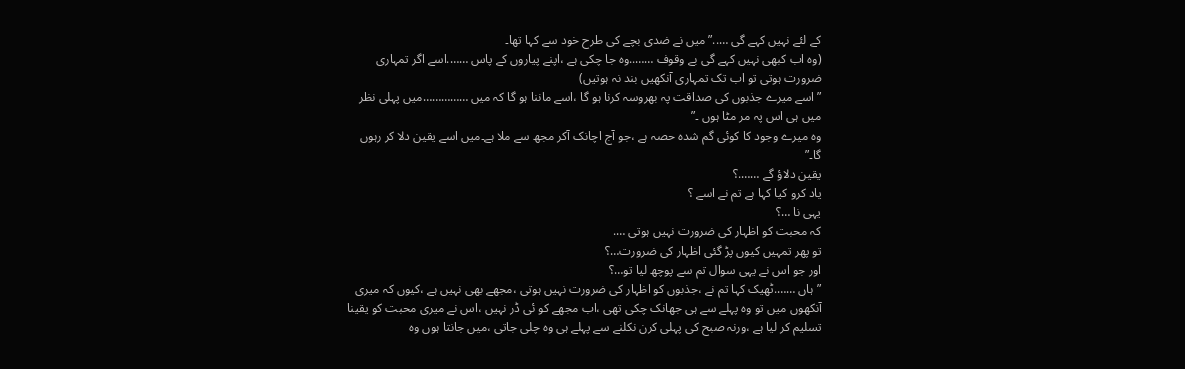کے لئے نہیں کہے گی …..”میں نے ضدی بچے کی طرح خود سے کہا تھا۔
(وہ اب کبھی نہیں کہے گی بے وقوف ……..وہ جا چکی ہے ،اپنے پیاروں کے پاس …….اسے اگر تمہاری ضرورت ہوتی تو اب تک تمہاری آنکھیں بند نہ ہوتیں)
”اسے میرے جذبوں کی صداقت پہ بھروسہ کرنا ہو گا ،اسے ماننا ہو گا کہ میں ……………میں پہلی نظر میں ہی اس پہ مر مٹا ہوں ۔”
وہ میرے وجود کا کوئی گم شدہ حصہ ہے ،جو آج اچانک آکر مجھ سے ملا ہے۔میں اسے یقین دلا کر رہوں گا۔”
یقین دلاؤ گے …….؟
یاد کرو کیا کہا ہے تم نے اسے ؟
یہی نا …؟
کہ محبت کو اظہار کی ضرورت نہیں ہوتی ….
تو پھر تمہیں کیوں پڑ گئی اظہار کی ضرورت…؟
اور جو اس نے یہی سوال تم سے پوچھ لیا تو…؟
”ہاں …….ٹھیک کہا تم نے ،جذبوں کو اظہار کی ضرورت نہیں ہوتی ،مجھے بھی نہیں ہے ،کیوں کہ میری آنکھوں میں تو وہ پہلے سے ہی جھانک چکی تھی ،اب مجھے کو ئی ڈر نہیں ،اس نے میری محبت کو یقینا تسلیم کر لیا ہے ،ورنہ صبح کی پہلی کرن نکلنے سے پہلے ہی وہ چلی جاتی ،میں جانتا ہوں وہ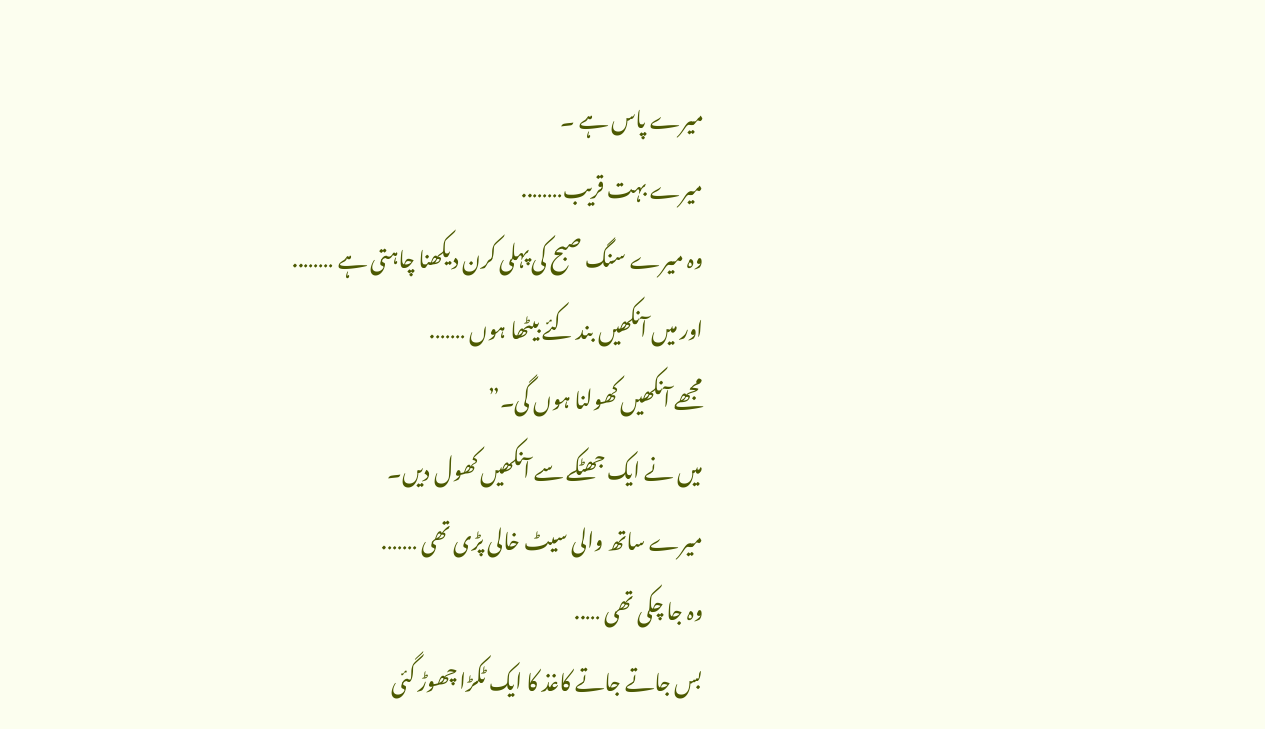میرے پاس ہے ۔
میرے بہت قریب……..
وہ میرے سنگ صبح کی پہلی کرن دیکھنا چاہتی ہے ……..
اور میں آنکھیں بند کئے بیٹھا ہوں …….
مجھے آنکھیں کھولنا ہوں گی۔”
میں نے ایک جھٹکے سے آنکھیں کھول دیں۔
میرے ساتھ والی سیٹ خالی پڑی تھی …….
وہ جا چکی تھی …..
بس جاتے جاتے کاغذ کا ایک ٹکڑا چھوڑ گئی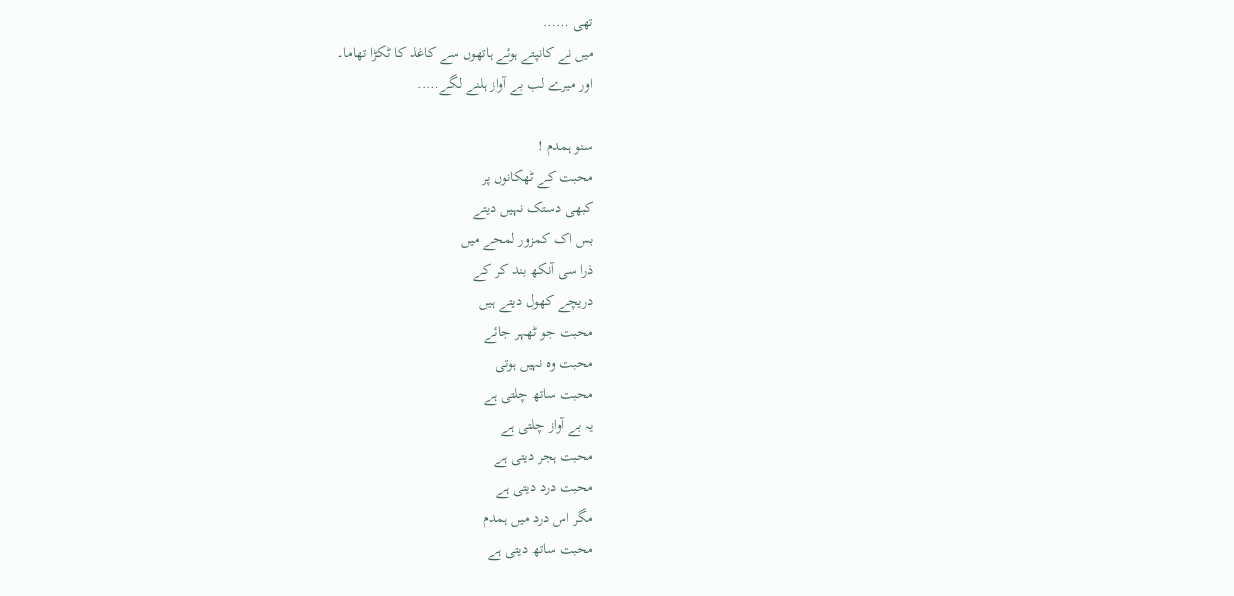تھی ……
میں نے کانپتے ہوئے ہاتھوں سے کاغذ کا ٹکڑا تھاما۔
اور میرے لب بے آواز ہلنے لگے…..

سنو ہمدم !
محبت کے ٹھکانوں پر
کبھی دستک نہیں دیتے
بس اک کمزور لمحے میں
ذرا سی آنکھ بند کر کے
دریچے کھول دیتے ہیں
محبت جو ٹھہر جائے
محبت وہ نہیں ہوتی
محبت ساتھ چلتی ہے
یہ بے آواز چلتی ہے
محبت ہجر دیتی ہے
محبت درد دیتی ہے
مگر اس درد میں ہمدم
محبت ساتھ دیتی ہے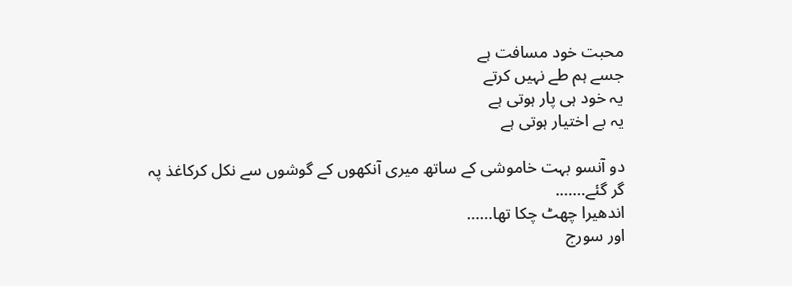محبت خود مسافت ہے
جسے ہم طے نہیں کرتے
یہ خود ہی پار ہوتی ہے
یہ بے اختیار ہوتی ہے

دو آنسو بہت خاموشی کے ساتھ میری آنکھوں کے گوشوں سے نکل کرکاغذ پہ گر گئے…….
اندھیرا چھٹ چکا تھا……
اور سورج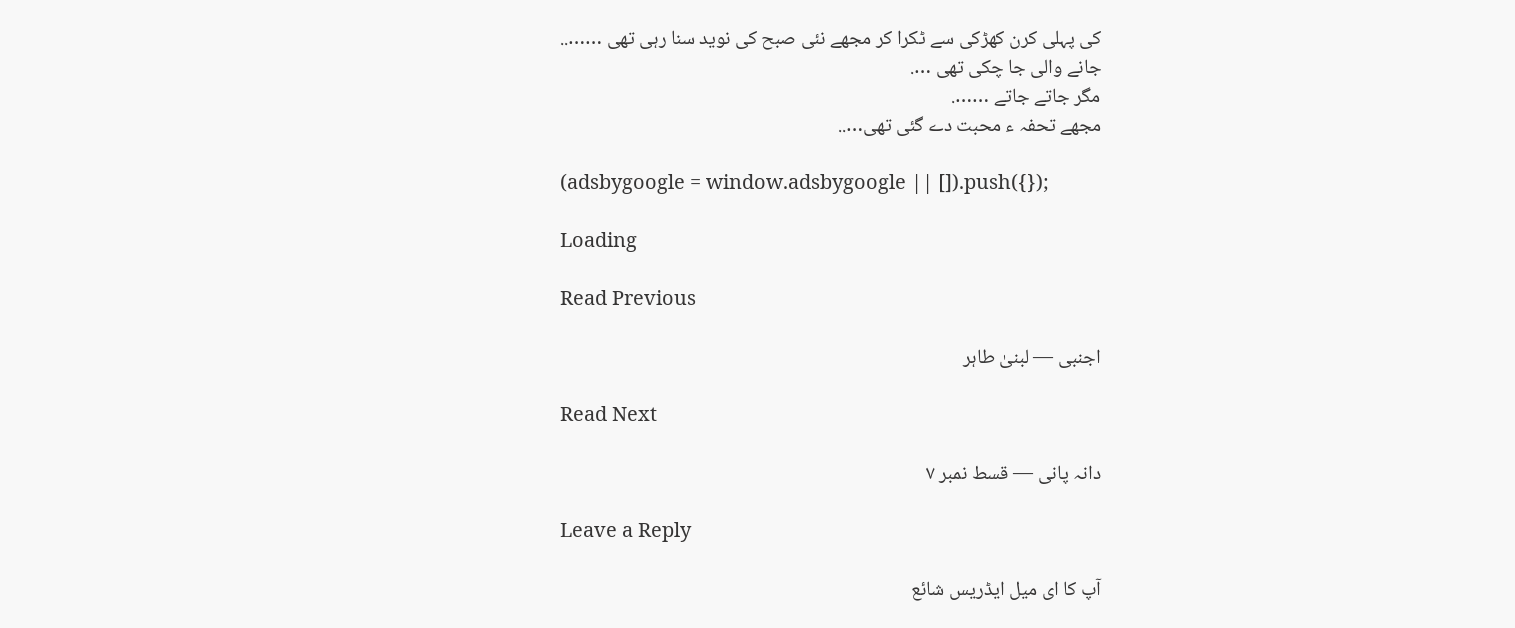کی پہلی کرن کھڑکی سے ٹکرا کر مجھے نئی صبح کی نوید سنا رہی تھی ……..
جانے والی جا چکی تھی ….
مگر جاتے جاتے …….
مجھے تحفہ ء محبت دے گئی تھی…..

(adsbygoogle = window.adsbygoogle || []).push({});

Loading

Read Previous

اجنبی — لبنیٰ طاہر

Read Next

دانہ پانی — قسط نمبر ۷

Leave a Reply

آپ کا ای میل ایڈریس شائع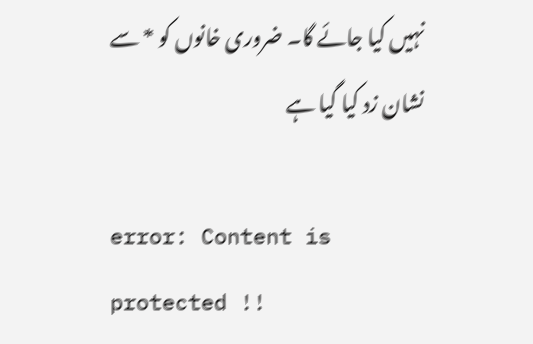نہیں کیا جائے گا۔ ضروری خانوں کو * سے نشان زد کیا گیا ہے

error: Content is protected !!